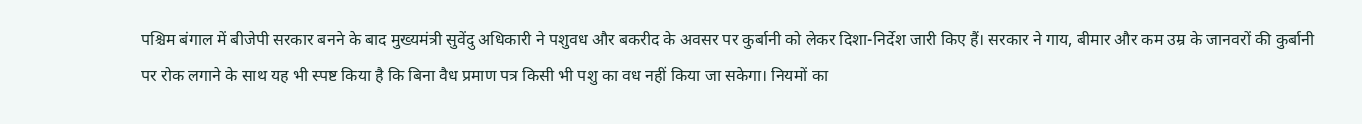पश्चिम बंगाल में बीजेपी सरकार बनने के बाद मुख्यमंत्री सुवेंदु अधिकारी ने पशुवध और बकरीद के अवसर पर कुर्बानी को लेकर दिशा-निर्देश जारी किए हैं। सरकार ने गाय, बीमार और कम उम्र के जानवरों की कुर्बानी पर रोक लगाने के साथ यह भी स्पष्ट किया है कि बिना वैध प्रमाण पत्र किसी भी पशु का वध नहीं किया जा सकेगा। नियमों का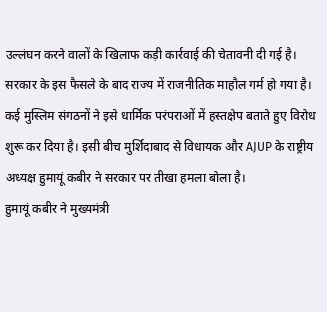उल्लंघन करने वालों के खिलाफ कड़ी कार्रवाई की चेतावनी दी गई है।
सरकार के इस फैसले के बाद राज्य में राजनीतिक माहौल गर्म हो गया है। कई मुस्लिम संगठनों ने इसे धार्मिक परंपराओं में हस्तक्षेप बताते हुए विरोध शुरू कर दिया है। इसी बीच मुर्शिदाबाद से विधायक और AJUP के राष्ट्रीय अध्यक्ष हुमायूं कबीर ने सरकार पर तीखा हमला बोला है।
हुमायूं कबीर ने मुख्यमंत्री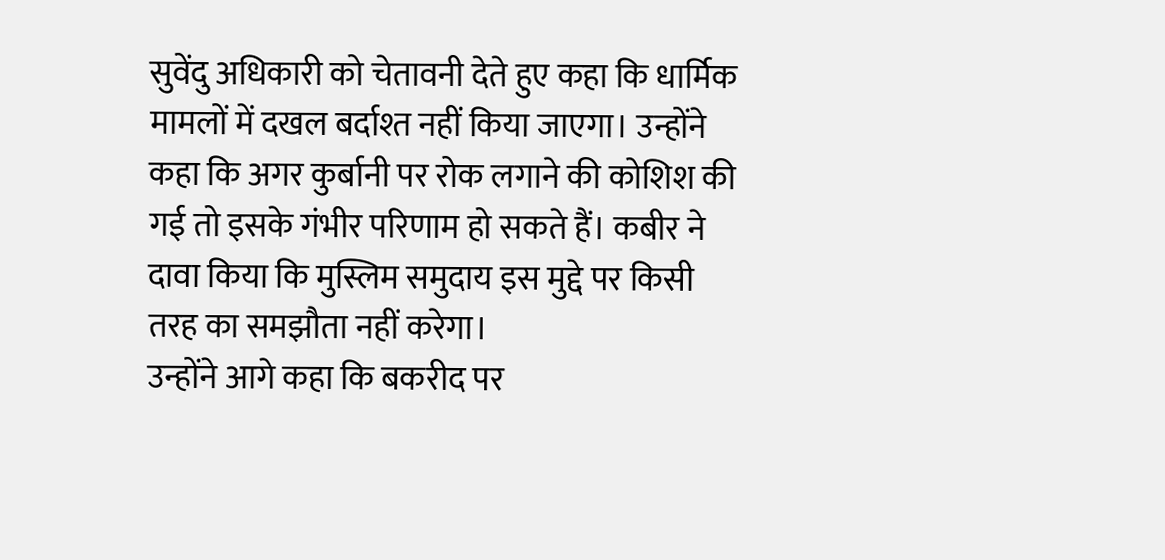सुवेंदु अधिकारी को चेतावनी देते हुए कहा कि धार्मिक मामलों में दखल बर्दाश्त नहीं किया जाएगा। उन्होंने कहा कि अगर कुर्बानी पर रोक लगाने की कोशिश की गई तो इसके गंभीर परिणाम हो सकते हैं। कबीर ने दावा किया कि मुस्लिम समुदाय इस मुद्दे पर किसी तरह का समझौता नहीं करेगा।
उन्होंने आगे कहा कि बकरीद पर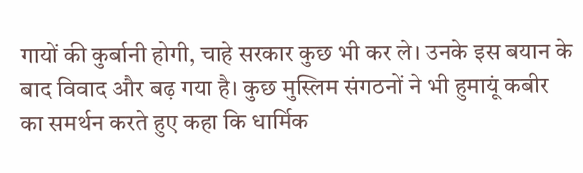गायों की कुर्बानी होगी, चाहे सरकार कुछ भी कर ले। उनके इस बयान के बाद विवाद और बढ़ गया है। कुछ मुस्लिम संगठनों ने भी हुमायूं कबीर का समर्थन करते हुए कहा कि धार्मिक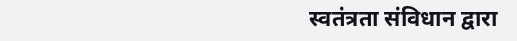स्वतंत्रता संविधान द्वारा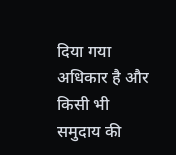दिया गया अधिकार है और किसी भी समुदाय की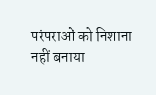परंपराओं को निशाना नहीं बनाया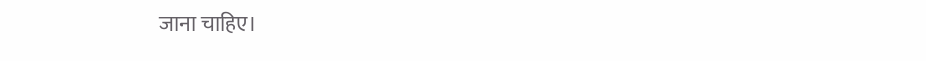जाना चाहिए।